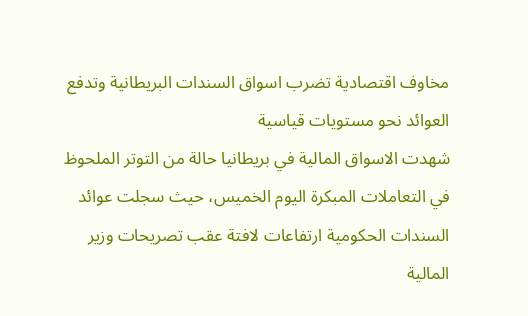مخاوف اقتصادية تضرب اسواق السندات البريطانية وتدفع العوائد نحو مستويات قياسية
شهدت الاسواق المالية في بريطانيا حالة من التوتر الملحوظ في التعاملات المبكرة اليوم الخميس، حيث سجلت عوائد السندات الحكومية ارتفاعات لافتة عقب تصريحات وزير المالية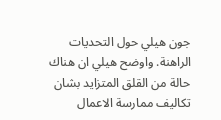جون هيلي حول التحديات الراهنة. واوضح هيلي ان هناك حالة من القلق المتزايد بشان تكاليف ممارسة الاعمال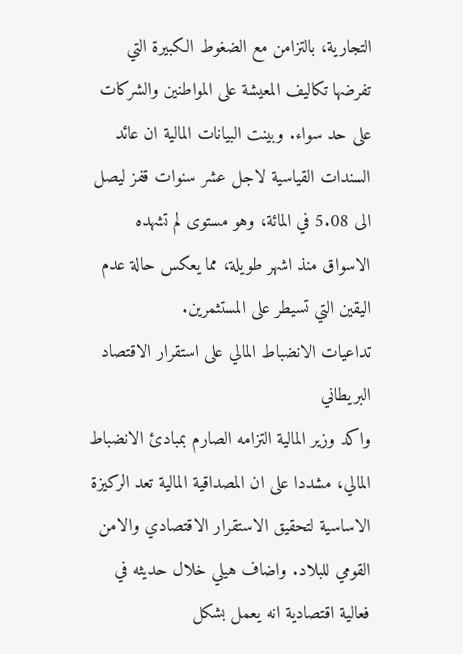التجارية، بالتزامن مع الضغوط الكبيرة التي تفرضها تكاليف المعيشة على المواطنين والشركات على حد سواء. وبينت البيانات المالية ان عائد السندات القياسية لاجل عشر سنوات قفز ليصل الى 5.08 في المائة، وهو مستوى لم تشهده الاسواق منذ اشهر طويلة، مما يعكس حالة عدم اليقين التي تسيطر على المستثمرين.
تداعيات الانضباط المالي على استقرار الاقتصاد البريطاني
واكد وزير المالية التزامه الصارم بمبادئ الانضباط المالي، مشددا على ان المصداقية المالية تعد الركيزة الاساسية لتحقيق الاستقرار الاقتصادي والامن القومي للبلاد. واضاف هيلي خلال حديثه في فعالية اقتصادية انه يعمل بشكل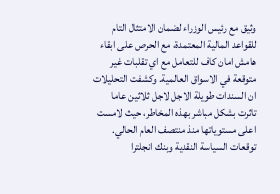وثيق مع رئيس الوزراء لضمان الامتثال التام للقواعد المالية المعتمدة، مع الحرص على ابقاء هامش امان كاف للتعامل مع اي تقلبات غير متوقعة في الاسواق العالمية. وكشفت التحليلات ان السندات طويلة الاجل لاجل ثلاثين عاما تاثرت بشكل مباشر بهذه المخاطر، حيث لامست اعلى مستوياتها منذ منتصف العام الحالي.
توقعات السياسة النقدية وبنك انجلترا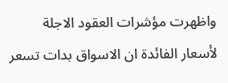واظهرت مؤشرات العقود الاجلة لأسعار الفائدة ان الاسواق بدات تسعر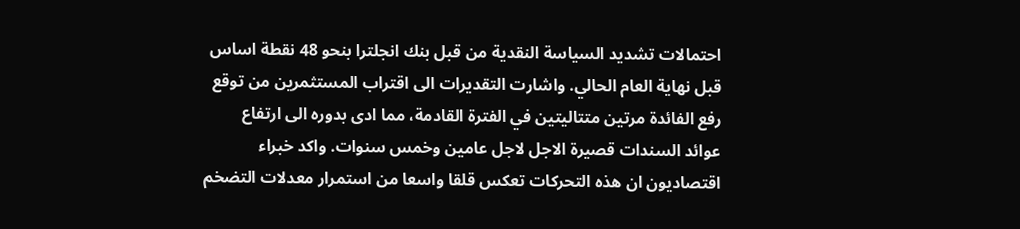احتمالات تشديد السياسة النقدية من قبل بنك انجلترا بنحو 48 نقطة اساس قبل نهاية العام الحالي. واشارت التقديرات الى اقتراب المستثمرين من توقع رفع الفائدة مرتين متتاليتين في الفترة القادمة، مما ادى بدوره الى ارتفاع عوائد السندات قصيرة الاجل لاجل عامين وخمس سنوات. واكد خبراء اقتصاديون ان هذه التحركات تعكس قلقا واسعا من استمرار معدلات التضخم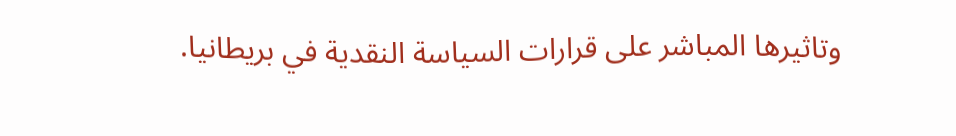وتاثيرها المباشر على قرارات السياسة النقدية في بريطانيا.